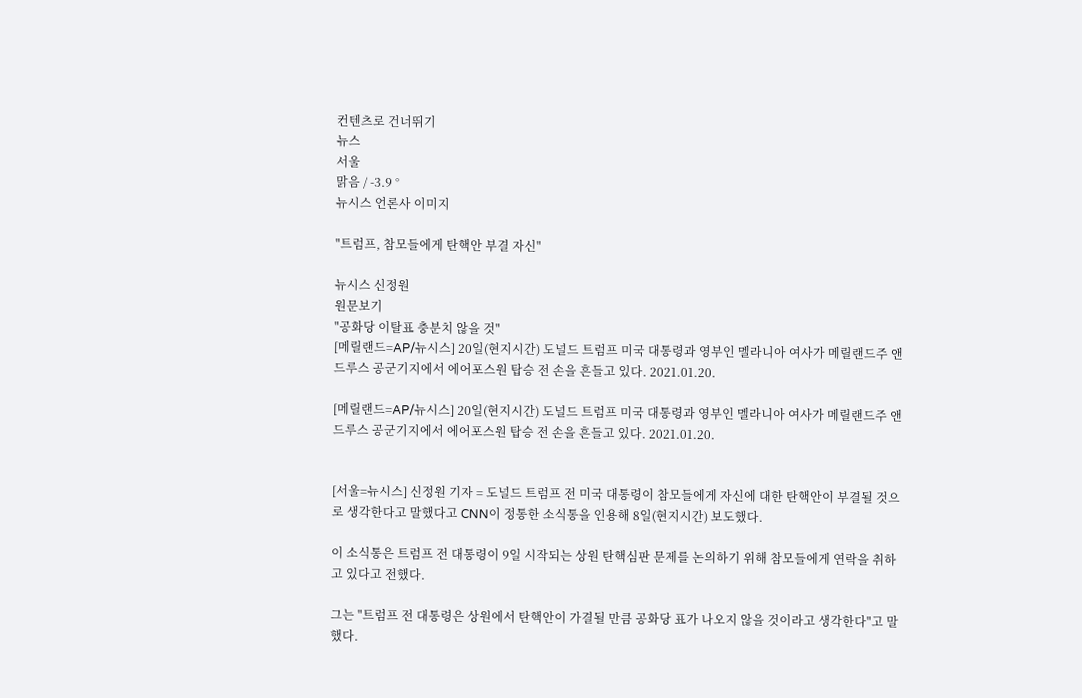컨텐츠로 건너뛰기
뉴스
서울
맑음 / -3.9 °
뉴시스 언론사 이미지

"트럼프, 참모들에게 탄핵안 부결 자신"

뉴시스 신정원
원문보기
"공화당 이탈표 충분치 않을 것"
[메릴랜드=AP/뉴시스] 20일(현지시간) 도널드 트럼프 미국 대통령과 영부인 멜라니아 여사가 메릴랜드주 앤드루스 공군기지에서 에어포스원 탑승 전 손을 흔들고 있다. 2021.01.20.

[메릴랜드=AP/뉴시스] 20일(현지시간) 도널드 트럼프 미국 대통령과 영부인 멜라니아 여사가 메릴랜드주 앤드루스 공군기지에서 에어포스원 탑승 전 손을 흔들고 있다. 2021.01.20.


[서울=뉴시스] 신정원 기자 = 도널드 트럼프 전 미국 대통령이 참모들에게 자신에 대한 탄핵안이 부결될 것으로 생각한다고 말했다고 CNN이 정통한 소식통을 인용해 8일(현지시간) 보도했다.

이 소식통은 트럼프 전 대통령이 9일 시작되는 상원 탄핵심판 문제를 논의하기 위해 참모들에게 연락을 취하고 있다고 전했다.

그는 "트럼프 전 대통령은 상원에서 탄핵안이 가결될 만큼 공화당 표가 나오지 않을 것이라고 생각한다"고 말했다.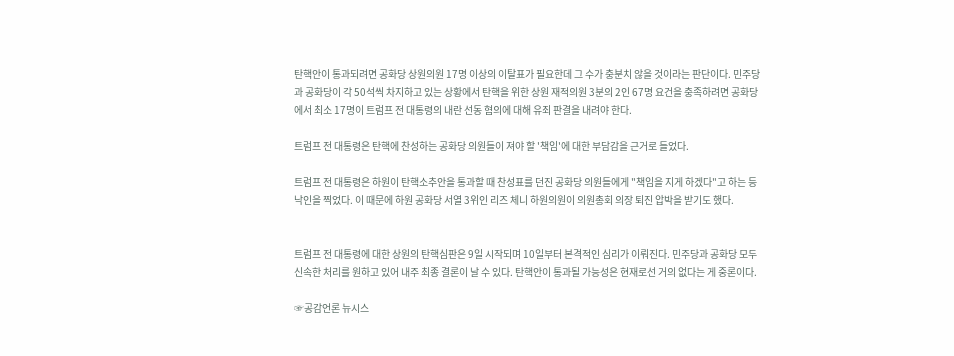탄핵안이 통과되려면 공화당 상원의원 17명 이상의 이탈표가 필요한데 그 수가 충분치 않을 것이라는 판단이다. 민주당과 공화당이 각 50석씩 차지하고 있는 상황에서 탄핵을 위한 상원 재적의원 3분의 2인 67명 요건을 충족하려면 공화당에서 최소 17명이 트럼프 전 대통령의 내란 선동 혐의에 대해 유죄 판결을 내려야 한다.

트럼프 전 대통령은 탄핵에 찬성하는 공화당 의원들이 져야 할 '책임'에 대한 부담감을 근거로 들었다.

트럼프 전 대통령은 하원이 탄핵소추안을 통과할 때 찬성표를 던진 공화당 의원들에게 "책임을 지게 하겠다"고 하는 등 낙인을 찍었다. 이 때문에 하원 공화당 서열 3위인 리즈 체니 하원의원이 의원총회 의장 퇴진 압박을 받기도 했다.


트럼프 전 대통령에 대한 상원의 탄핵심판은 9일 시작되며 10일부터 본격적인 심리가 이뤄진다. 민주당과 공화당 모두 신속한 처리를 원하고 있어 내주 최종 결론이 날 수 있다. 탄핵안이 통과될 가능성은 현재로선 거의 없다는 게 중론이다.

☞공감언론 뉴시스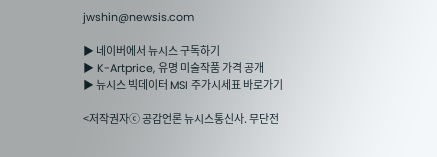jwshin@newsis.com

▶ 네이버에서 뉴시스 구독하기
▶ K-Artprice, 유명 미술작품 가격 공개
▶ 뉴시스 빅데이터 MSI 주가시세표 바로가기

<저작권자ⓒ 공감언론 뉴시스통신사. 무단전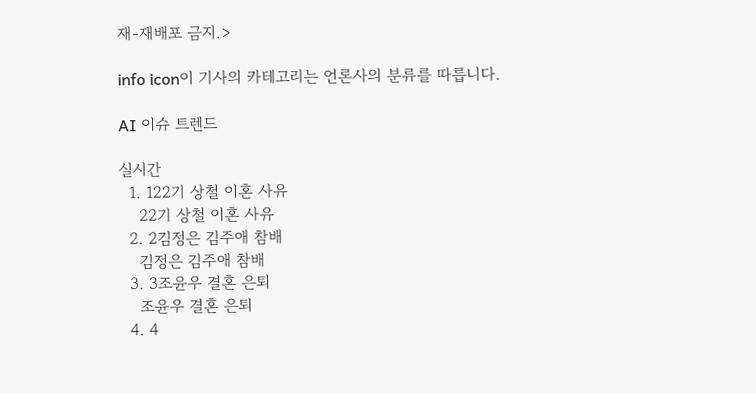재-재배포 금지.>

info icon이 기사의 카테고리는 언론사의 분류를 따릅니다.

AI 이슈 트렌드

실시간
  1. 122기 상철 이혼 사유
    22기 상철 이혼 사유
  2. 2김정은 김주애 참배
    김정은 김주애 참배
  3. 3조윤우 결혼 은퇴
    조윤우 결혼 은퇴
  4. 4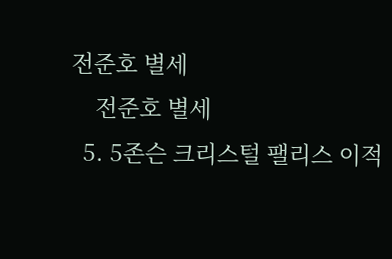전준호 별세
    전준호 별세
  5. 5존슨 크리스털 팰리스 이적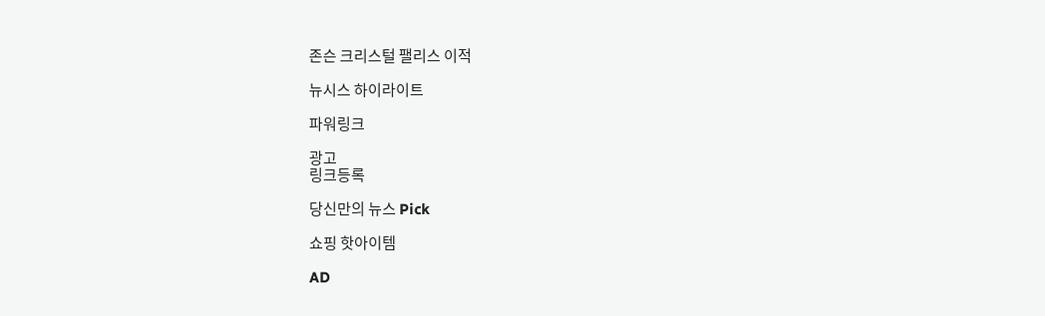존슨 크리스털 팰리스 이적

뉴시스 하이라이트

파워링크

광고
링크등록

당신만의 뉴스 Pick

쇼핑 핫아이템

AD